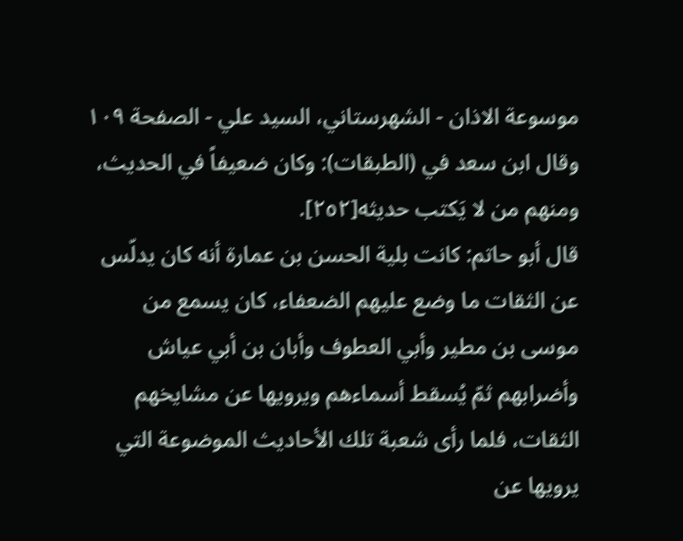موسوعة الاذان - الشهرستاني، السيد علي - الصفحة ١٠٩
وقال ابن سعد في (الطبقات): وكان ضعيفاً في الحديث، ومنهم من لا يَكتب حديثه[٢٥٢].
قال أبو حاتم: كانت بلية الحسن بن عمارة أنه كان يدلّس عن الثقات ما وضع عليهم الضعفاء، كان يسمع من موسى بن مطير وأبي العطوف وأبان بن أبي عياش وأضرابهم ثمّ يُسقط أسماءهم ويرويها عن مشايخهم الثقات، فلما رأى شعبة تلك الأحاديث الموضوعة التي يرويها عن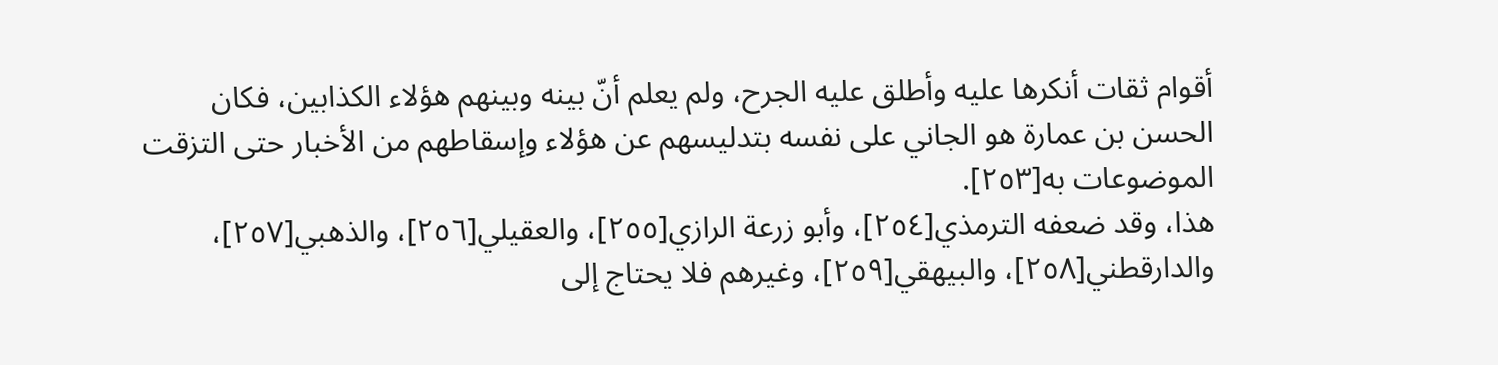أقوام ثقات أنكرها عليه وأطلق عليه الجرح، ولم يعلم أنّ بينه وبينهم هؤلاء الكذابين، فكان الحسن بن عمارة هو الجاني على نفسه بتدليسهم عن هؤلاء وإسقاطهم من الأخبار حتى التزقت الموضوعات به[٢٥٣].
هذا، وقد ضعفه الترمذي[٢٥٤]، وأبو زرعة الرازي[٢٥٥]، والعقيلي[٢٥٦]، والذهبي[٢٥٧]، والدارقطني[٢٥٨]، والبيهقي[٢٥٩]، وغيرهم فلا يحتاج إلى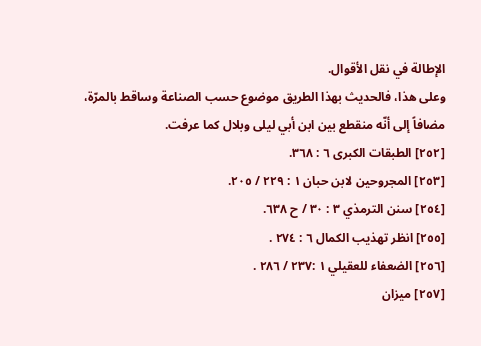الإطالة في نقل الأقوال.
وعلى هذا، فالحديث بهذا الطريق موضوع حسب الصناعة وساقط بالمرّة، مضافاً إلى أنّه منقطع بين ابن أبي ليلى وبلال كما عرفت.
[٢٥٢] الطبقات الكبرى ٦ : ٣٦٨.
[٢٥٣] المجروحين لابن حبان ١ : ٢٢٩ / ٢٠٥.
[٢٥٤] سنن الترمذي ٣ : ٣٠ / ح ٦٣٨.
[٢٥٥] انظر تهذيب الكمال ٦ : ٢٧٤ .
[٢٥٦] الضعفاء للعقيلي ١ :٢٣٧ / ٢٨٦ .
[٢٥٧] ميزان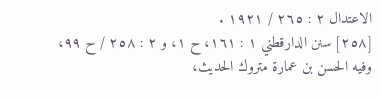الاعتدال ٢ : ٢٦٥ / ١٩٢١ .
[٢٥٨] سنن الدارقطني ١ : ١٦١، ح ١، و ٢ : ٢٥٨ / ح ٩٩، وفيه الحسن بن عمارة متروك الحديث،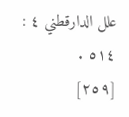علل الدارقطني ٤ : ٥١٤ .
[٢٥٩]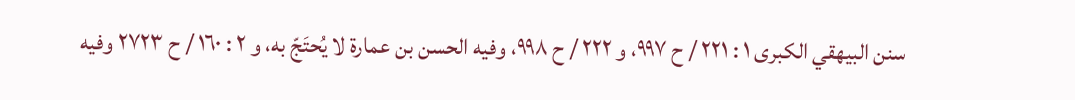سنن البيهقي الكبرى ١ : ٢٢١ / ح ٩٩٧، و ٢٢٢ / ح ٩٩٨، وفيه الحسن بن عمارة لا يُحتَجّ به، و ٢ : ١٦٠ / ح ٢٧٢٣ وفيه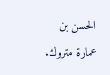الحسن بن عمارة متروك.